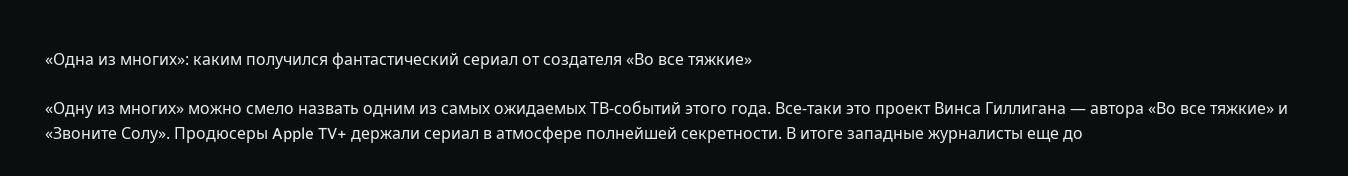«Одна из многих»: каким получился фантастический сериал от создателя «Во все тяжкие»

«Одну из многих» можно смело назвать одним из самых ожидаемых ТВ-событий этого года. Все-таки это проект Винса Гиллигана — автора «Во все тяжкие» и «Звоните Солу». Продюсеры Apple TV+ держали сериал в атмосфере полнейшей секретности. В итоге западные журналисты еще до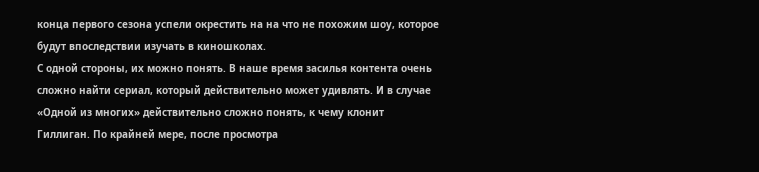конца первого сезона успели окрестить на на что не похожим шоу, которое будут впоследствии изучать в киношколах.
С одной стороны, их можно понять. В наше время засилья контента очень сложно найти сериал, который действительно может удивлять. И в случае «Одной из многих» действительно сложно понять, к чему клонит Гиллиган. По крайней мере, после просмотра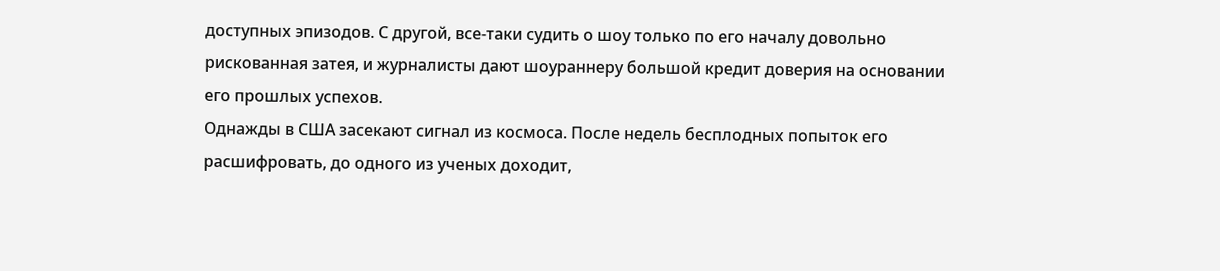доступных эпизодов. С другой, все-таки судить о шоу только по его началу довольно рискованная затея, и журналисты дают шоураннеру большой кредит доверия на основании его прошлых успехов.
Однажды в США засекают сигнал из космоса. После недель бесплодных попыток его расшифровать, до одного из ученых доходит,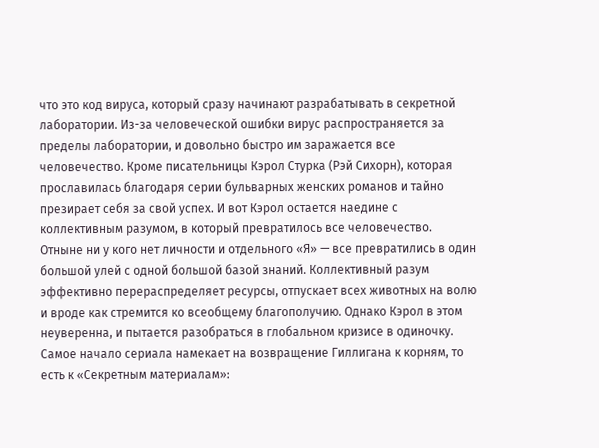что это код вируса, который сразу начинают разрабатывать в секретной лаборатории. Из-за человеческой ошибки вирус распространяется за пределы лаборатории, и довольно быстро им заражается все человечество. Кроме писательницы Кэрол Стурка (Рэй Сихорн), которая прославилась благодаря серии бульварных женских романов и тайно презирает себя за свой успех. И вот Кэрол остается наедине с коллективным разумом, в который превратилось все человечество.
Отныне ни у кого нет личности и отдельного «Я» — все превратились в один большой улей с одной большой базой знаний. Коллективный разум эффективно перераспределяет ресурсы, отпускает всех животных на волю и вроде как стремится ко всеобщему благополучию. Однако Кэрол в этом неуверенна, и пытается разобраться в глобальном кризисе в одиночку.
Самое начало сериала намекает на возвращение Гиллигана к корням, то есть к «Секретным материалам»: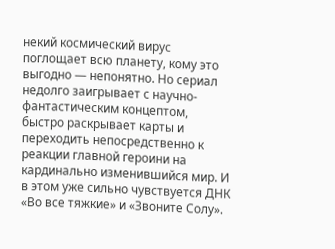некий космический вирус поглощает всю планету, кому это выгодно — непонятно. Но сериал недолго заигрывает с научно-фантастическим концептом, быстро раскрывает карты и переходить непосредственно к реакции главной героини на кардинально изменившийся мир. И в этом уже сильно чувствуется ДНК «Во все тяжкие» и «Звоните Солу».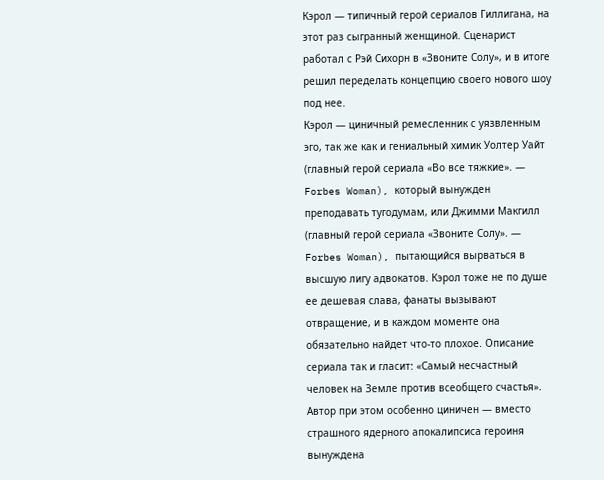Кэрол — типичный герой сериалов Гиллигана, на этот раз сыгранный женщиной. Сценарист работал с Рэй Сихорн в «Звоните Солу», и в итоге решил переделать концепцию своего нового шоу под нее.
Кэрол — циничный ремесленник с уязвленным эго, так же как и гениальный химик Уолтер Уайт (главный герой сериала «Во все тяжкие». — Forbes Woman), который вынужден преподавать тугодумам, или Джимми Макгилл (главный герой сериала «Звоните Солу». — Forbes Woman), пытающийся вырваться в высшую лигу адвокатов. Кэрол тоже не по душе ее дешевая слава, фанаты вызывают отвращение, и в каждом моменте она обязательно найдет что-то плохое. Описание сериала так и гласит: «Самый несчастный человек на Земле против всеобщего счастья». Автор при этом особенно циничен — вместо страшного ядерного апокалипсиса героиня вынуждена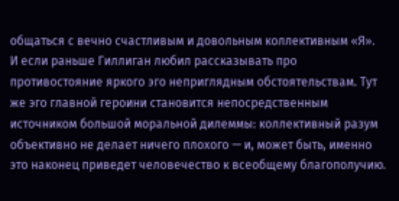общаться с вечно счастливым и довольным коллективным «Я».
И если раньше Гиллиган любил рассказывать про противостояние яркого эго неприглядным обстоятельствам. Тут же эго главной героини становится непосредственным источником большой моральной дилеммы: коллективный разум объективно не делает ничего плохого — и, может быть, именно это наконец приведет человечество к всеобщему благополучию.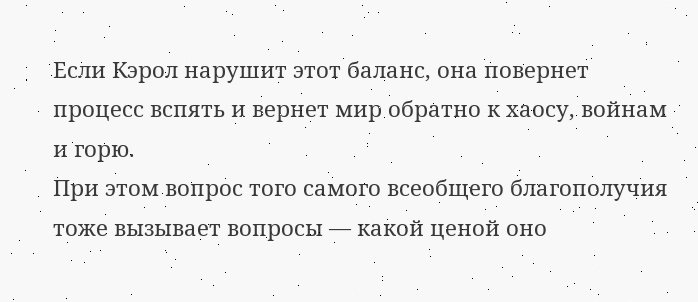Если Кэрол нарушит этот баланс, она повернет процесс вспять и вернет мир обратно к хаосу, войнам и горю.
При этом вопрос того самого всеобщего благополучия тоже вызывает вопросы — какой ценой оно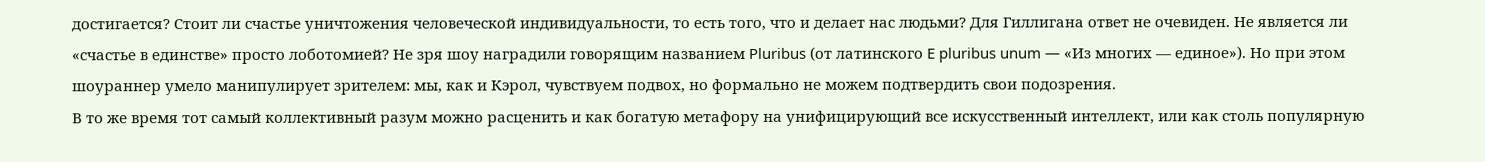достигается? Стоит ли счастье уничтожения человеческой индивидуальности, то есть того, что и делает нас людьми? Для Гиллигана ответ не очевиден. Не является ли «счастье в единстве» просто лоботомией? Не зря шоу наградили говорящим названием Pluribus (от латинского E pluribus unum — «Из многих — единое»). Но при этом шоураннер умело манипулирует зрителем: мы, как и Кэрол, чувствуем подвох, но формально не можем подтвердить свои подозрения.
В то же время тот самый коллективный разум можно расценить и как богатую метафору на унифицирующий все искусственный интеллект, или как столь популярную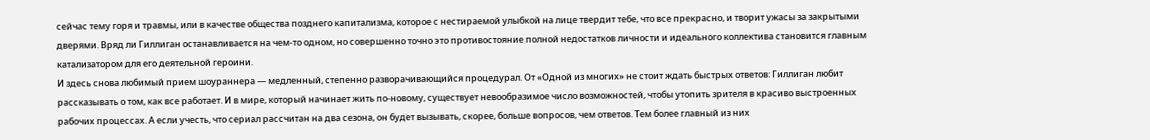сейчас тему горя и травмы, или в качестве общества позднего капитализма, которое с нестираемой улыбкой на лице твердит тебе, что все прекрасно, и творит ужасы за закрытыми дверями. Вряд ли Гиллиган останавливается на чем-то одном, но совершенно точно это противостояние полной недостатков личности и идеального коллектива становится главным катализатором для его деятельной героини.
И здесь снова любимый прием шоураннера — медленный, степенно разворачивающийся процедурал. От «Одной из многих» не стоит ждать быстрых ответов: Гиллиган любит рассказывать о том, как все работает. И в мире, который начинает жить по-новому, существует невообразимое число возможностей, чтобы утопить зрителя в красиво выстроенных рабочих процессах. А если учесть, что сериал рассчитан на два сезона, он будет вызывать, скорее, больше вопросов, чем ответов. Тем более главный из них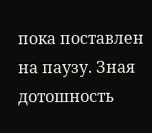пока поставлен на паузу. Зная дотошность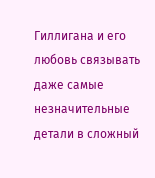Гиллигана и его любовь связывать даже самые незначительные детали в сложный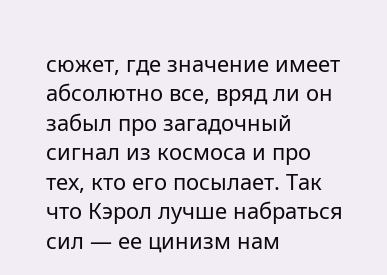сюжет, где значение имеет абсолютно все, вряд ли он забыл про загадочный сигнал из космоса и про тех, кто его посылает. Так что Кэрол лучше набраться сил — ее цинизм нам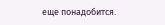еще понадобится.